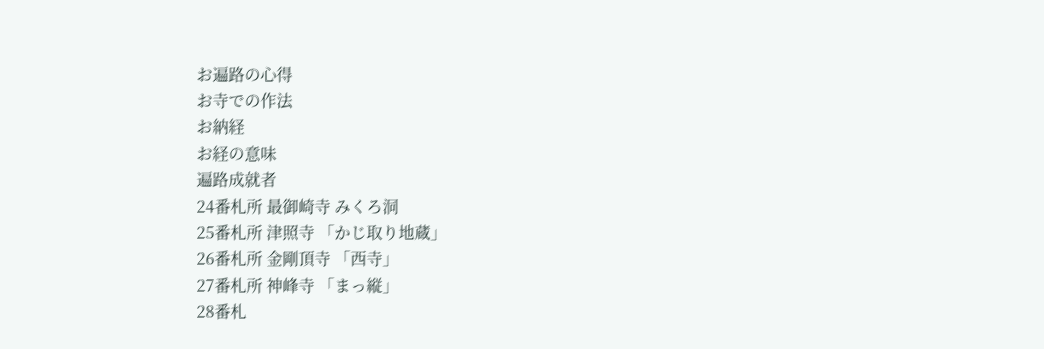お遍路の心得
お寺での作法
お納経
お経の意味
遍路成就者
24番札所 最御崎寺 みくろ洞
25番札所 津照寺 「かじ取り地蔵」
26番札所 金剛頂寺 「西寺」
27番札所 神峰寺 「まっ縦」
28番札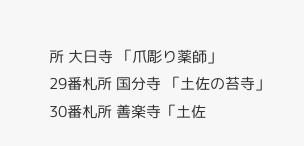所 大日寺 「爪彫り薬師」
29番札所 国分寺 「土佐の苔寺」
30番札所 善楽寺「土佐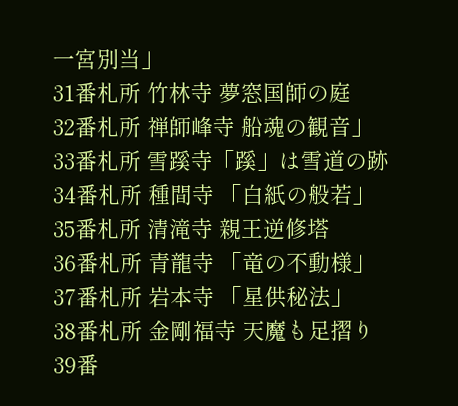一宮別当」
31番札所 竹林寺 夢窓国師の庭
32番札所 禅師峰寺 船魂の観音」
33番札所 雪蹊寺「蹊」は雪道の跡
34番札所 種間寺 「白紙の般若」
35番札所 清滝寺 親王逆修塔
36番札所 青龍寺 「竜の不動様」
37番札所 岩本寺 「星供秘法」
38番札所 金剛福寺 天魔も足摺り
39番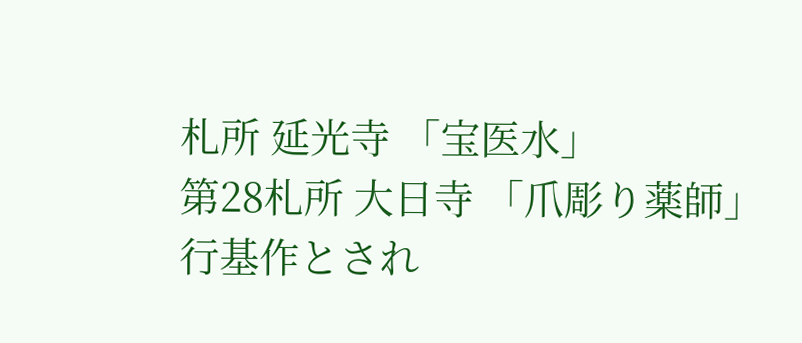札所 延光寺 「宝医水」
第28札所 大日寺 「爪彫り薬師」
行基作とされ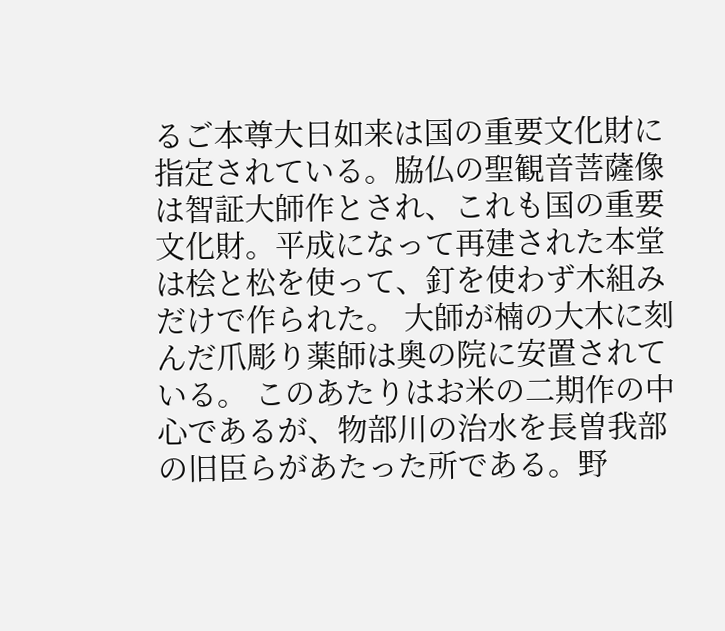るご本尊大日如来は国の重要文化財に指定されている。脇仏の聖観音菩薩像は智証大師作とされ、これも国の重要文化財。平成になって再建された本堂は桧と松を使って、釘を使わず木組みだけで作られた。 大師が楠の大木に刻んだ爪彫り薬師は奥の院に安置されている。 このあたりはお米の二期作の中心であるが、物部川の治水を長曽我部の旧臣らがあたった所である。野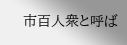市百人衆と呼ば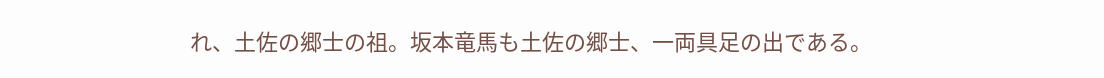れ、土佐の郷士の祖。坂本竜馬も土佐の郷士、一両具足の出である。